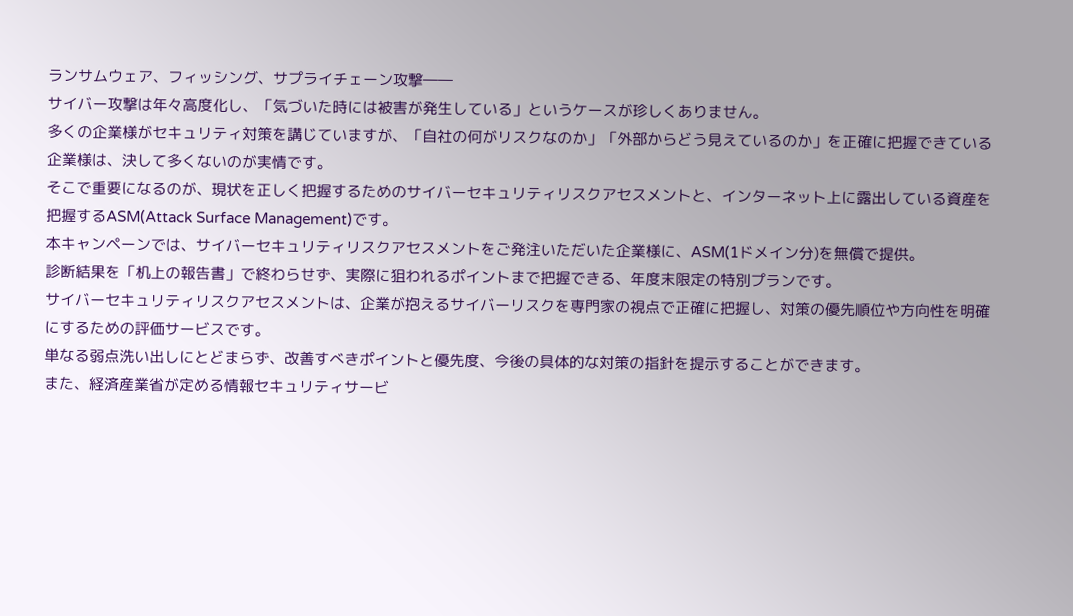ランサムウェア、フィッシング、サプライチェーン攻撃――
サイバー攻撃は年々高度化し、「気づいた時には被害が発生している」というケースが珍しくありません。
多くの企業様がセキュリティ対策を講じていますが、「自社の何がリスクなのか」「外部からどう見えているのか」を正確に把握できている企業様は、決して多くないのが実情です。
そこで重要になるのが、現状を正しく把握するためのサイバーセキュリティリスクアセスメントと、インターネット上に露出している資産を把握するASM(Attack Surface Management)です。
本キャンペーンでは、サイバーセキュリティリスクアセスメントをご発注いただいた企業様に、ASM(1ドメイン分)を無償で提供。
診断結果を「机上の報告書」で終わらせず、実際に狙われるポイントまで把握できる、年度末限定の特別プランです。
サイバーセキュリティリスクアセスメントは、企業が抱えるサイバーリスクを専門家の視点で正確に把握し、対策の優先順位や方向性を明確にするための評価サービスです。
単なる弱点洗い出しにとどまらず、改善すべきポイントと優先度、今後の具体的な対策の指針を提示することができます。
また、経済産業省が定める情報セキュリティサービ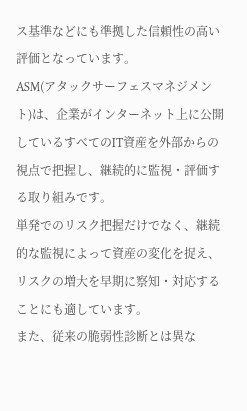ス基準などにも準拠した信頼性の高い評価となっています。
ASM(アタックサーフェスマネジメント)は、企業がインターネット上に公開しているすべてのIT資産を外部からの視点で把握し、継続的に監視・評価する取り組みです。
単発でのリスク把握だけでなく、継続的な監視によって資産の変化を捉え、リスクの増大を早期に察知・対応することにも適しています。
また、従来の脆弱性診断とは異な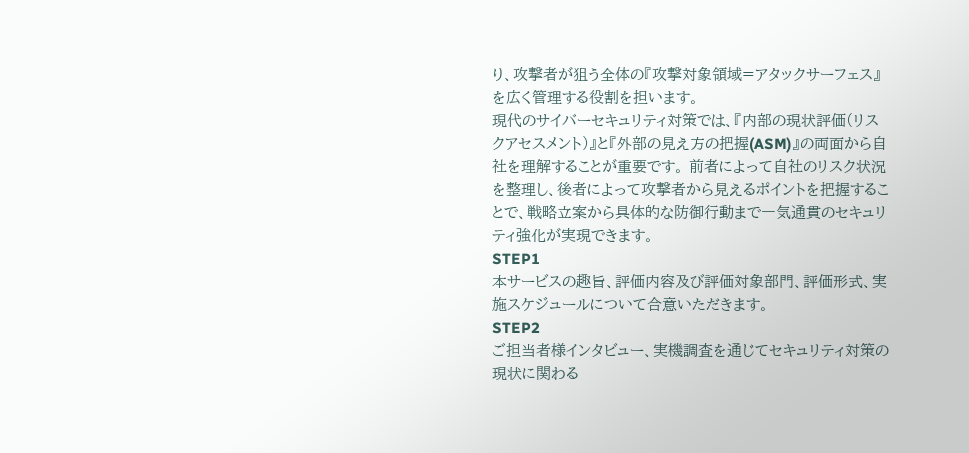り、攻撃者が狙う全体の『攻撃対象領域=アタックサーフェス』を広く管理する役割を担います。
現代のサイバーセキュリティ対策では、『内部の現状評価(リスクアセスメント)』と『外部の見え方の把握(ASM)』の両面から自社を理解することが重要です。 前者によって自社のリスク状況を整理し、後者によって攻撃者から見えるポイントを把握することで、戦略立案から具体的な防御行動まで一気通貫のセキュリティ強化が実現できます。
STEP1
本サービスの趣旨、評価内容及び評価対象部門、評価形式、実施スケジュールについて合意いただきます。
STEP2
ご担当者様インタビュー、実機調査を通じてセキュリティ対策の現状に関わる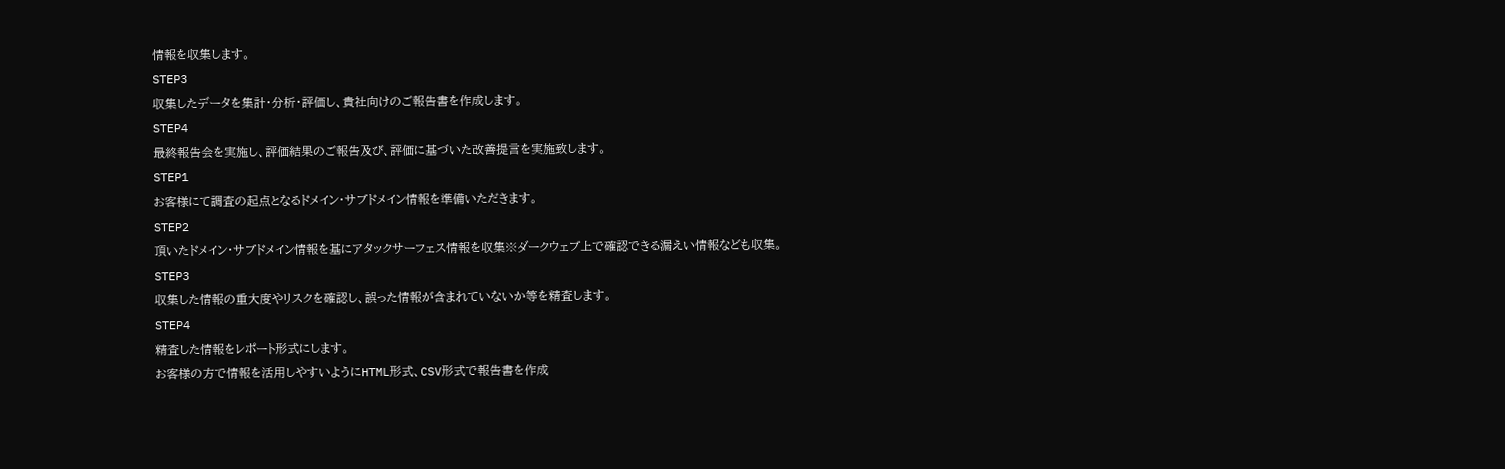情報を収集します。
STEP3
収集したデータを集計・分析・評価し、貴社向けのご報告書を作成します。
STEP4
最終報告会を実施し、評価結果のご報告及び、評価に基づいた改善提言を実施致します。
STEP1
お客様にて調査の起点となるドメイン・サブドメイン情報を準備いただきます。
STEP2
頂いたドメイン・サブドメイン情報を基にアタックサーフェス情報を収集※ダークウェブ上で確認できる漏えい情報なども収集。
STEP3
収集した情報の重大度やリスクを確認し、誤った情報が含まれていないか等を精査します。
STEP4
精査した情報をレポート形式にします。
お客様の方で情報を活用しやすいようにHTML形式、CSV形式で報告書を作成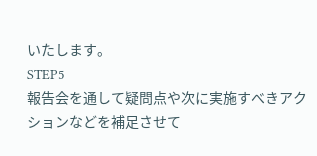いたします。
STEP5
報告会を通して疑問点や次に実施すべきアクションなどを補足させて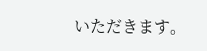いただきます。